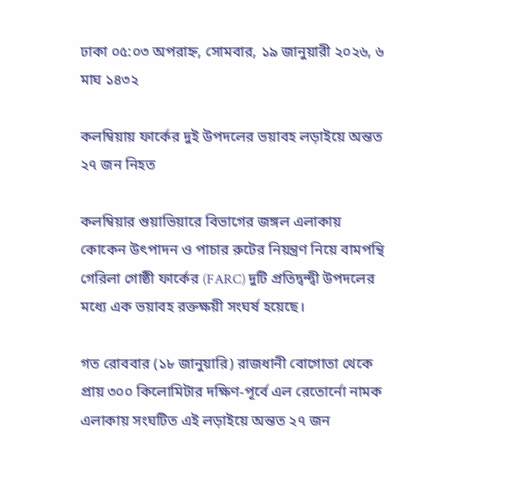ঢাকা ০৫:০৩ অপরাহ্ন, সোমবার, ১৯ জানুয়ারী ২০২৬, ৬ মাঘ ১৪৩২

কলম্বিয়ায় ফার্কের দুই উপদলের ভয়াবহ লড়াইয়ে অন্তত ২৭ জন নিহত

কলম্বিয়ার গুয়াভিয়ারে বিভাগের জঙ্গল এলাকায় কোকেন উৎপাদন ও পাচার রুটের নিয়ন্ত্রণ নিয়ে বামপন্থি গেরিলা গোষ্ঠী ফার্কের (FARC) দুটি প্রতিদ্বন্দ্বী উপদলের মধ্যে এক ভয়াবহ রক্তক্ষয়ী সংঘর্ষ হয়েছে।

গত রোববার (১৮ জানুয়ারি) রাজধানী বোগোতা থেকে প্রায় ৩০০ কিলোমিটার দক্ষিণ-পূর্বে এল রেতোর্নো নামক এলাকায় সংঘটিত এই লড়াইয়ে অন্তত ২৭ জন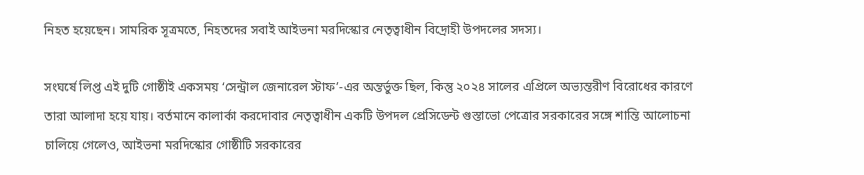নিহত হয়েছেন। সামরিক সূত্রমতে, নিহতদের সবাই আইভনা মরদিস্কোর নেতৃত্বাধীন বিদ্রোহী উপদলের সদস্য।

সংঘর্ষে লিপ্ত এই দুটি গোষ্ঠীই একসময় ‘সেন্ট্রাল জেনারেল স্টাফ’-এর অন্তর্ভুক্ত ছিল, কিন্তু ২০২৪ সালের এপ্রিলে অভ্যন্তরীণ বিরোধের কারণে তারা আলাদা হয়ে যায়। বর্তমানে কালার্কা করদোবার নেতৃত্বাধীন একটি উপদল প্রেসিডেন্ট গুস্তাভো পেত্রোর সরকারের সঙ্গে শান্তি আলোচনা চালিয়ে গেলেও, আইভনা মরদিস্কোর গোষ্ঠীটি সরকারের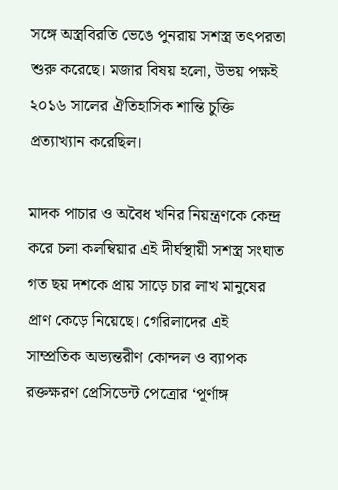সঙ্গে অস্ত্রবিরতি ভেঙে পুনরায় সশস্ত্র তৎপরতা শুরু করেছে। মজার বিষয় হলো, উভয় পক্ষই ২০১৬ সালের ঐতিহাসিক শান্তি চুক্তি প্রত্যাখ্যান করেছিল।

মাদক পাচার ও অবৈধ খনির নিয়ন্ত্রণকে কেন্দ্র করে চলা কলম্বিয়ার এই দীর্ঘস্থায়ী সশস্ত্র সংঘাত গত ছয় দশকে প্রায় সাড়ে চার লাখ মানুষের প্রাণ কেড়ে নিয়েছে। গেরিলাদের এই সাম্প্রতিক অভ্যন্তরীণ কোন্দল ও ব্যাপক রক্তক্ষরণ প্রেসিডেন্ট পেত্রোর ‘পূর্ণাঙ্গ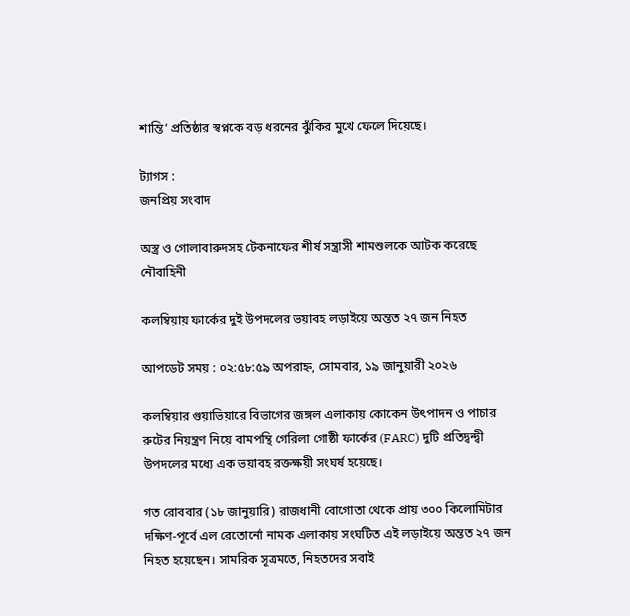শান্তি’ প্রতিষ্ঠার স্বপ্নকে বড় ধরনের ঝুঁকির মুখে ফেলে দিয়েছে।

ট্যাগস :
জনপ্রিয় সংবাদ

অস্ত্র ও গোলাবারুদসহ টেকনাফের শীর্ষ সন্ত্রাসী শামশুলকে আটক করেছে নৌবাহিনী

কলম্বিয়ায় ফার্কের দুই উপদলের ভয়াবহ লড়াইয়ে অন্তত ২৭ জন নিহত

আপডেট সময় : ০২:৫৮:৫৯ অপরাহ্ন, সোমবার, ১৯ জানুয়ারী ২০২৬

কলম্বিয়ার গুয়াভিয়ারে বিভাগের জঙ্গল এলাকায় কোকেন উৎপাদন ও পাচার রুটের নিয়ন্ত্রণ নিয়ে বামপন্থি গেরিলা গোষ্ঠী ফার্কের (FARC) দুটি প্রতিদ্বন্দ্বী উপদলের মধ্যে এক ভয়াবহ রক্তক্ষয়ী সংঘর্ষ হয়েছে।

গত রোববার (১৮ জানুয়ারি) রাজধানী বোগোতা থেকে প্রায় ৩০০ কিলোমিটার দক্ষিণ-পূর্বে এল রেতোর্নো নামক এলাকায় সংঘটিত এই লড়াইয়ে অন্তত ২৭ জন নিহত হয়েছেন। সামরিক সূত্রমতে, নিহতদের সবাই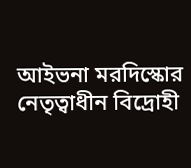আইভনা মরদিস্কোর নেতৃত্বাধীন বিদ্রোহী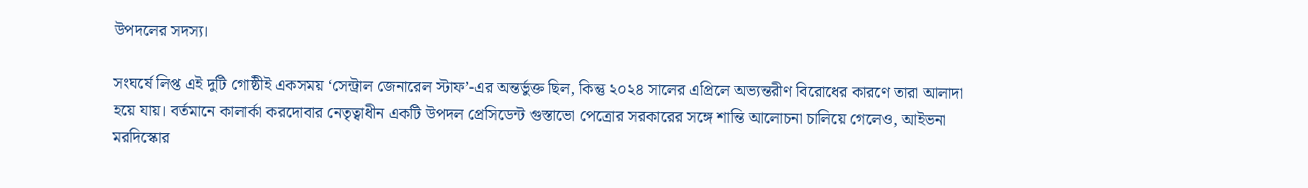উপদলের সদস্য।

সংঘর্ষে লিপ্ত এই দুটি গোষ্ঠীই একসময় ‘সেন্ট্রাল জেনারেল স্টাফ’-এর অন্তর্ভুক্ত ছিল, কিন্তু ২০২৪ সালের এপ্রিলে অভ্যন্তরীণ বিরোধের কারণে তারা আলাদা হয়ে যায়। বর্তমানে কালার্কা করদোবার নেতৃত্বাধীন একটি উপদল প্রেসিডেন্ট গুস্তাভো পেত্রোর সরকারের সঙ্গে শান্তি আলোচনা চালিয়ে গেলেও, আইভনা মরদিস্কোর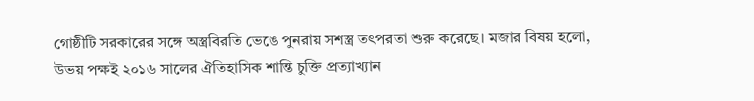গোষ্ঠীটি সরকারের সঙ্গে অস্ত্রবিরতি ভেঙে পুনরায় সশস্ত্র তৎপরতা শুরু করেছে। মজার বিষয় হলো, উভয় পক্ষই ২০১৬ সালের ঐতিহাসিক শান্তি চুক্তি প্রত্যাখ্যান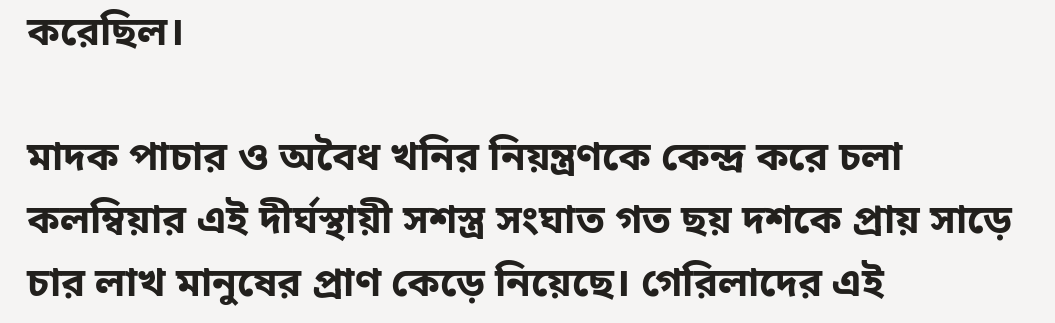করেছিল।

মাদক পাচার ও অবৈধ খনির নিয়ন্ত্রণকে কেন্দ্র করে চলা কলম্বিয়ার এই দীর্ঘস্থায়ী সশস্ত্র সংঘাত গত ছয় দশকে প্রায় সাড়ে চার লাখ মানুষের প্রাণ কেড়ে নিয়েছে। গেরিলাদের এই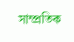সাম্প্রতিক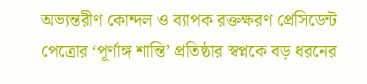অভ্যন্তরীণ কোন্দল ও ব্যাপক রক্তক্ষরণ প্রেসিডেন্ট পেত্রোর ‘পূর্ণাঙ্গ শান্তি’ প্রতিষ্ঠার স্বপ্নকে বড় ধরনের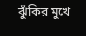ঝুঁকির মুখে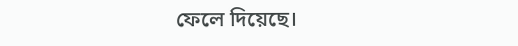ফেলে দিয়েছে।